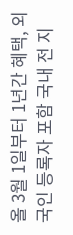올 3월 1일부터 1년간 혜택, 외국인 등록자 포함 국내 전 지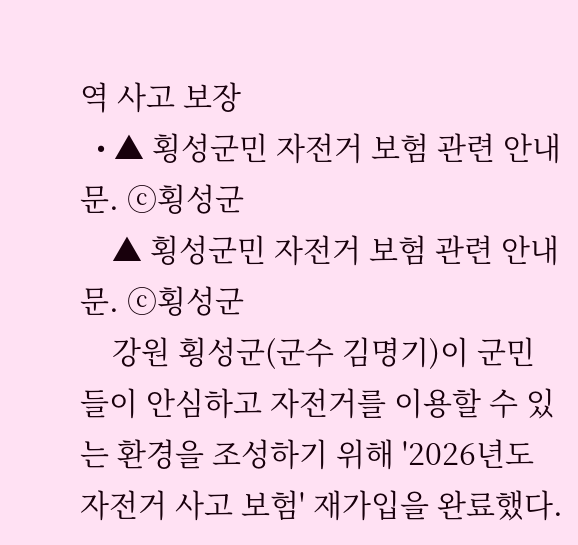역 사고 보장
  • ▲ 횡성군민 자전거 보험 관련 안내문. ⓒ횡성군
    ▲ 횡성군민 자전거 보험 관련 안내문. ⓒ횡성군
    강원 횡성군(군수 김명기)이 군민들이 안심하고 자전거를 이용할 수 있는 환경을 조성하기 위해 '2026년도 자전거 사고 보험' 재가입을 완료했다.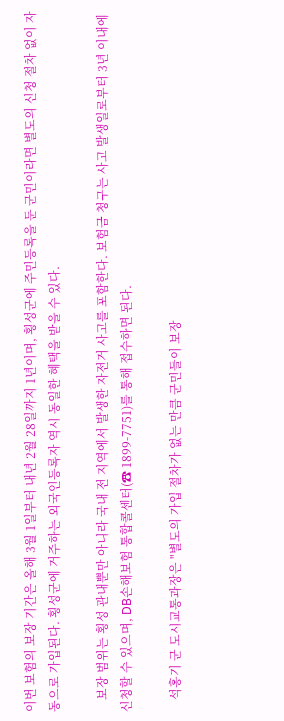이번 보험의 보장 기간은 올해 3월 1일부터 내년 2월 28일까지 1년이며, 횡성군에 주민등록을 둔 군민이라면 별도의 신청 절차 없이 자동으로 가입된다. 횡성군에 거주하는 외국인등록자 역시 동일한 혜택을 받을 수 있다.

    보장 범위는 횡성 관내뿐만 아니라 국내 전 지역에서 발생한 자전거 사고를 포함한다. 보험금 청구는 사고 발생일로부터 3년 이내에 신청할 수 있으며, DB손해보험 통합콜센터(☎ 1899-7751)를 통해 접수하면 된다.

    석홍기 군 도시교통과장은 "별도의 가입 절차가 없는 만큼 군민들이 보장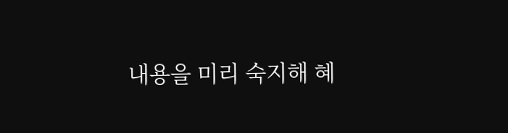내용을 미리 숙지해 혜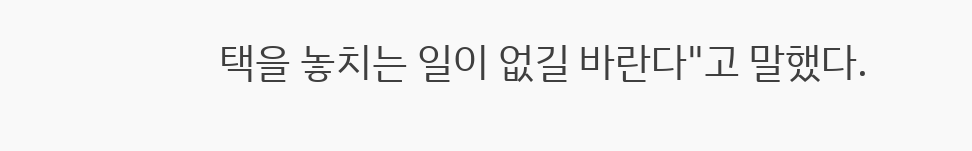택을 놓치는 일이 없길 바란다"고 말했다.